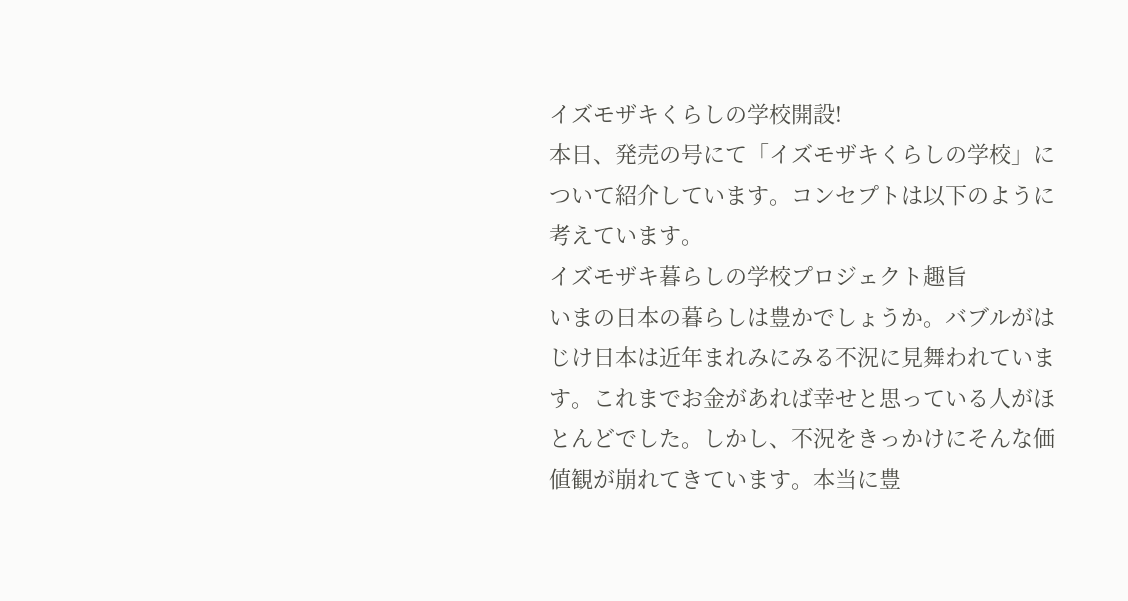イズモザキくらしの学校開設!
本日、発売の号にて「イズモザキくらしの学校」について紹介しています。コンセプトは以下のように考えています。
イズモザキ暮らしの学校プロジェクト趣旨
いまの日本の暮らしは豊かでしょうか。バブルがはじけ日本は近年まれみにみる不況に見舞われています。これまでお金があれば幸せと思っている人がほとんどでした。しかし、不況をきっかけにそんな価値観が崩れてきています。本当に豊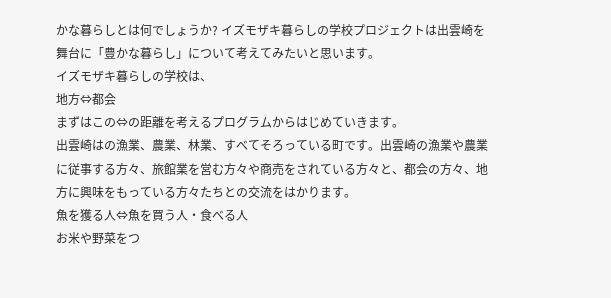かな暮らしとは何でしょうか? イズモザキ暮らしの学校プロジェクトは出雲崎を舞台に「豊かな暮らし」について考えてみたいと思います。
イズモザキ暮らしの学校は、
地方⇔都会
まずはこの⇔の距離を考えるプログラムからはじめていきます。
出雲崎はの漁業、農業、林業、すべてそろっている町です。出雲崎の漁業や農業に従事する方々、旅館業を営む方々や商売をされている方々と、都会の方々、地方に興味をもっている方々たちとの交流をはかります。
魚を獲る人⇔魚を買う人・食べる人
お米や野菜をつ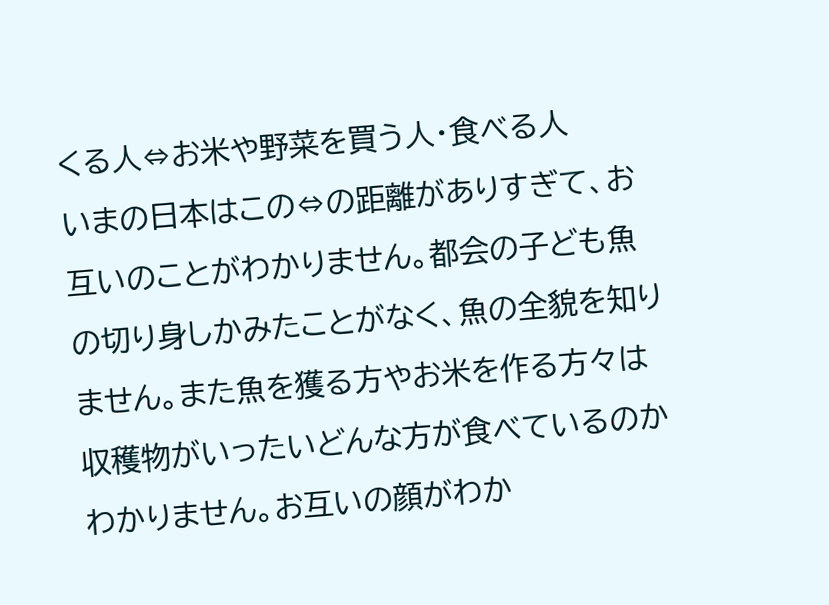くる人⇔お米や野菜を買う人・食べる人
いまの日本はこの⇔の距離がありすぎて、お互いのことがわかりません。都会の子ども魚の切り身しかみたことがなく、魚の全貌を知りません。また魚を獲る方やお米を作る方々は収穫物がいったいどんな方が食べているのかわかりません。お互いの顔がわか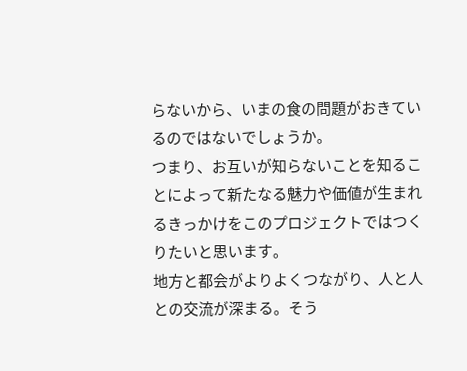らないから、いまの食の問題がおきているのではないでしょうか。
つまり、お互いが知らないことを知ることによって新たなる魅力や価値が生まれるきっかけをこのプロジェクトではつくりたいと思います。
地方と都会がよりよくつながり、人と人との交流が深まる。そう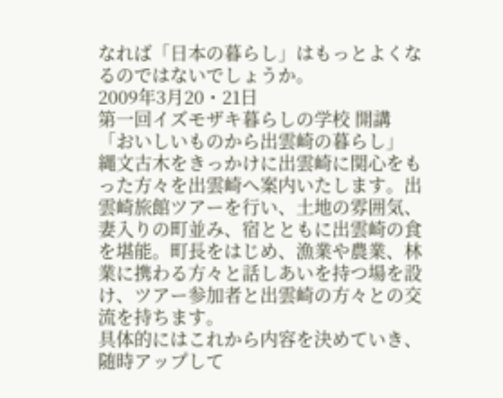なれば「日本の暮らし」はもっとよくなるのではないでしょうか。
2009年3月20・21日
第一回イズモザキ暮らしの学校 開講
「おいしいものから出雲崎の暮らし」
縄文古木をきっかけに出雲崎に関心をもった方々を出雲崎へ案内いたします。出雲崎旅館ツアーを行い、土地の雰囲気、妻入りの町並み、宿とともに出雲崎の食を堪能。町長をはじめ、漁業や農業、林業に携わる方々と話しあいを持つ場を設け、ツアー参加者と出雲崎の方々との交流を持ちます。
具体的にはこれから内容を決めていき、随時アップして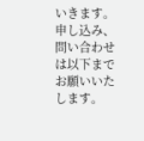いきます。
申し込み、問い合わせは以下までお願いいたします。